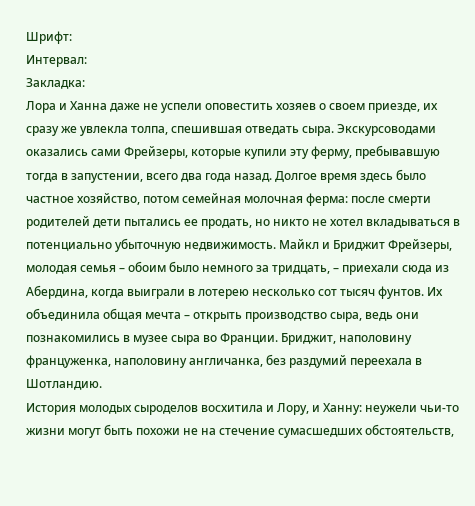Шрифт:
Интервал:
Закладка:
Лора и Ханна даже не успели оповестить хозяев о своем приезде, их сразу же увлекла толпа, спешившая отведать сыра. Экскурсоводами оказались сами Фрейзеры, которые купили эту ферму, пребывавшую тогда в запустении, всего два года назад. Долгое время здесь было частное хозяйство, потом семейная молочная ферма: после смерти родителей дети пытались ее продать, но никто не хотел вкладываться в потенциально убыточную недвижимость. Майкл и Бриджит Фрейзеры, молодая семья – обоим было немного за тридцать, – приехали сюда из Абердина, когда выиграли в лотерею несколько сот тысяч фунтов. Их объединила общая мечта – открыть производство сыра, ведь они познакомились в музее сыра во Франции. Бриджит, наполовину француженка, наполовину англичанка, без раздумий переехала в Шотландию.
История молодых сыроделов восхитила и Лору, и Ханну: неужели чьи-то жизни могут быть похожи не на стечение сумасшедших обстоятельств,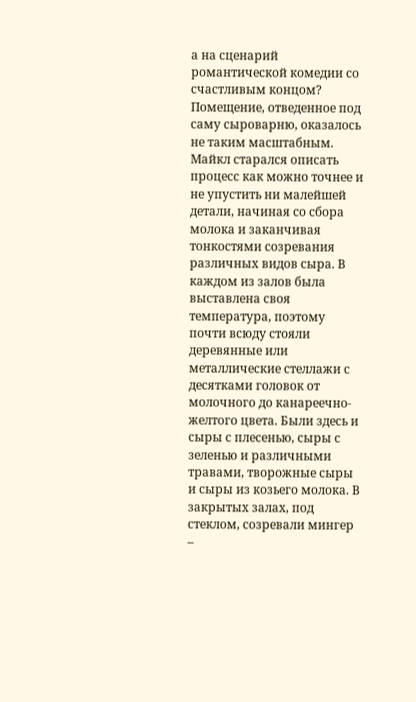а на сценарий романтической комедии со счастливым концом?
Помещение, отведенное под саму сыроварню, оказалось не таким масштабным. Майкл старался описать процесс как можно точнее и не упустить ни малейшей детали, начиная со сбора молока и заканчивая тонкостями созревания различных видов сыра. В каждом из залов была выставлена своя температура, поэтому почти всюду стояли деревянные или металлические стеллажи с десятками головок от молочного до канареечно-желтого цвета. Были здесь и сыры с плесенью, сыры с зеленью и различными травами, творожные сыры и сыры из козьего молока. В закрытых залах, под стеклом, созревали мингер –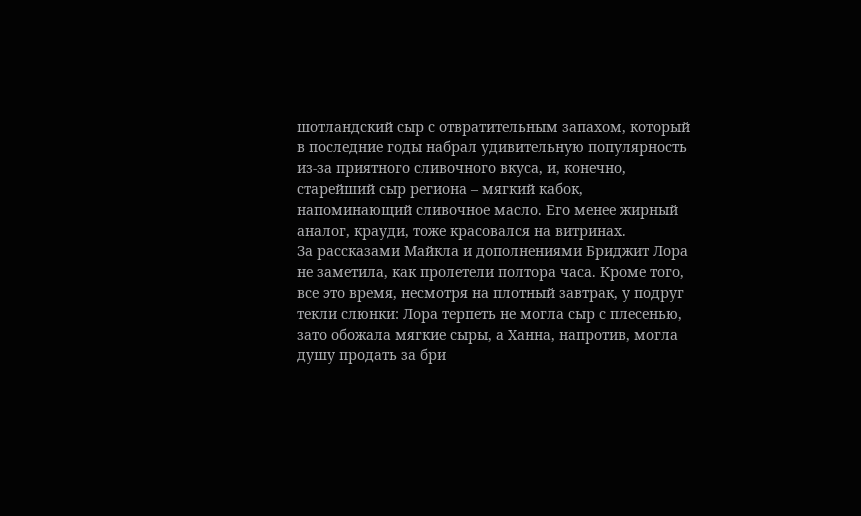шотландский сыр с отвратительным запахом, который в последние годы набрал удивительную популярность из-за приятного сливочного вкуса, и, конечно, старейший сыр региона – мягкий кабок, напоминающий сливочное масло. Его менее жирный аналог, крауди, тоже красовался на витринах.
За рассказами Майкла и дополнениями Бриджит Лора не заметила, как пролетели полтора часа. Кроме того, все это время, несмотря на плотный завтрак, у подруг текли слюнки: Лора терпеть не могла сыр с плесенью, зато обожала мягкие сыры, а Ханна, напротив, могла душу продать за бри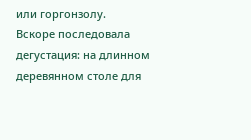или горгонзолу.
Вскоре последовала дегустация: на длинном деревянном столе для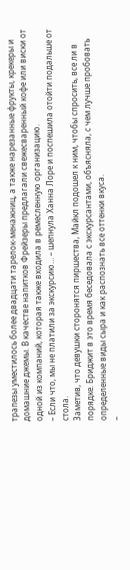трапезы уместилось более двадцати тарелок-менажниц, а также нарезанные фрукты, крекеры и домашние джемы. В качестве напитков Фрейзеры предлагали свежесваренный кофе или виски от одной из компаний, которая также входила в ремесленную организацию.
– Если что, мы не платили за экскурсию… – шепнула Ханна Лоре и поспешила отойти подальше от стола.
Заметив, что девушки сторонятся пиршества, Майкл подошел к ним, чтобы спросить, все ли в порядке. Бриджит в это время беседовала с экскурсантами, объясняла, с чем лучше пробовать определенные виды сыра и как распознать все оттенки вкуса.
–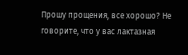Прошу прощения, все хорошо? Не говорите, что у вас лактазная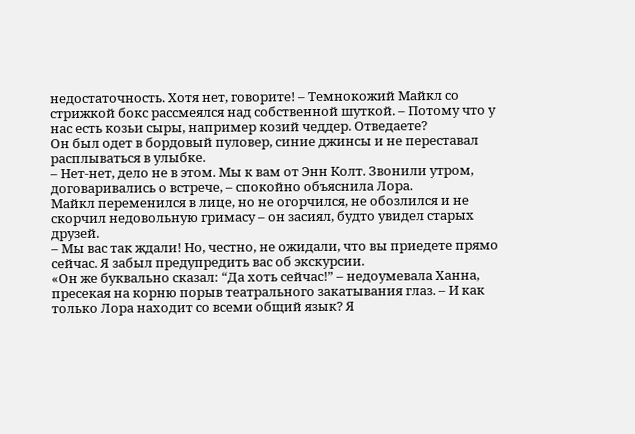недостаточность. Хотя нет, говорите! – Темнокожий Майкл со стрижкой бокс рассмеялся над собственной шуткой. – Потому что у нас есть козьи сыры, например козий чеддер. Отведаете?
Он был одет в бордовый пуловер, синие джинсы и не переставал расплываться в улыбке.
– Нет-нет, дело не в этом. Мы к вам от Энн Колт. Звонили утром, договаривались о встрече, – спокойно объяснила Лора.
Майкл переменился в лице, но не огорчился, не обозлился и не скорчил недовольную гримасу – он засиял, будто увидел старых друзей.
– Мы вас так ждали! Но, честно, не ожидали, что вы приедете прямо сейчас. Я забыл предупредить вас об экскурсии.
«Он же буквально сказал: “Да хоть сейчас!” – недоумевала Ханна, пресекая на корню порыв театрального закатывания глаз. – И как только Лора находит со всеми общий язык? Я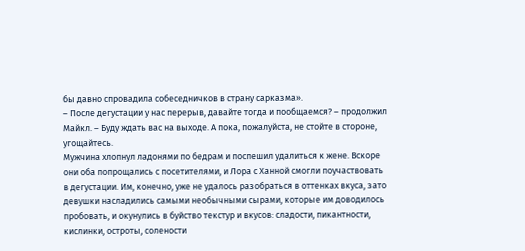бы давно спровадила собеседничков в страну сарказма».
– После дегустации у нас перерыв, давайте тогда и пообщаемся? – продолжил Майкл. – Буду ждать вас на выходе. А пока, пожалуйста, не стойте в стороне, угощайтесь.
Мужчина хлопнул ладонями по бедрам и поспешил удалиться к жене. Вскоре они оба попрощались с посетителями, и Лора с Ханной смогли поучаствовать в дегустации. Им, конечно, уже не удалось разобраться в оттенках вкуса, зато девушки насладились самыми необычными сырами, которые им доводилось пробовать, и окунулись в буйство текстур и вкусов: сладости, пикантности, кислинки, остроты, солености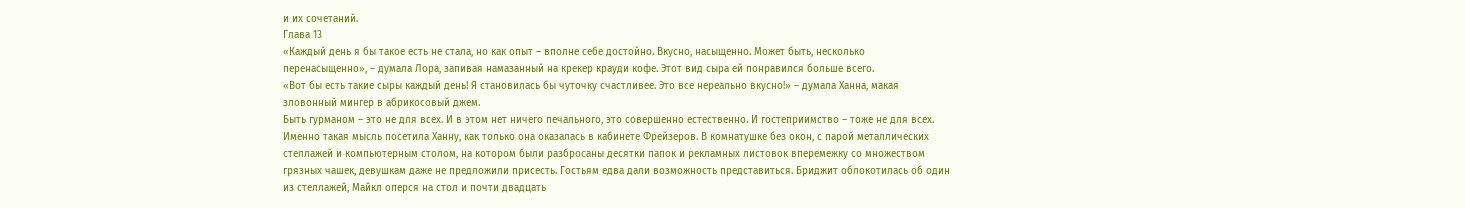и их сочетаний.
Глава 13
«Каждый день я бы такое есть не стала, но как опыт – вполне себе достойно. Вкусно, насыщенно. Может быть, несколько перенасыщенно», – думала Лора, запивая намазанный на крекер крауди кофе. Этот вид сыра ей понравился больше всего.
«Вот бы есть такие сыры каждый день! Я становилась бы чуточку счастливее. Это все нереально вкусно!» – думала Ханна, макая зловонный мингер в абрикосовый джем.
Быть гурманом – это не для всех. И в этом нет ничего печального, это совершенно естественно. И гостеприимство – тоже не для всех. Именно такая мысль посетила Ханну, как только она оказалась в кабинете Фрейзеров. В комнатушке без окон, с парой металлических стеллажей и компьютерным столом, на котором были разбросаны десятки папок и рекламных листовок вперемежку со множеством грязных чашек, девушкам даже не предложили присесть. Гостьям едва дали возможность представиться. Бриджит облокотилась об один из стеллажей, Майкл оперся на стол и почти двадцать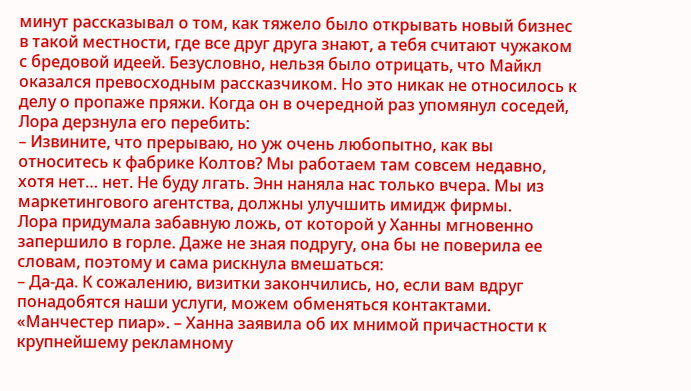минут рассказывал о том, как тяжело было открывать новый бизнес в такой местности, где все друг друга знают, а тебя считают чужаком с бредовой идеей. Безусловно, нельзя было отрицать, что Майкл оказался превосходным рассказчиком. Но это никак не относилось к делу о пропаже пряжи. Когда он в очередной раз упомянул соседей, Лора дерзнула его перебить:
– Извините, что прерываю, но уж очень любопытно, как вы относитесь к фабрике Колтов? Мы работаем там совсем недавно, хотя нет… нет. Не буду лгать. Энн наняла нас только вчера. Мы из маркетингового агентства, должны улучшить имидж фирмы.
Лора придумала забавную ложь, от которой у Ханны мгновенно запершило в горле. Даже не зная подругу, она бы не поверила ее словам, поэтому и сама рискнула вмешаться:
– Да-да. К сожалению, визитки закончились, но, если вам вдруг понадобятся наши услуги, можем обменяться контактами. «Манчестер пиар». – Ханна заявила об их мнимой причастности к крупнейшему рекламному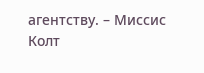агентству. – Миссис Колт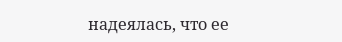надеялась, что ее